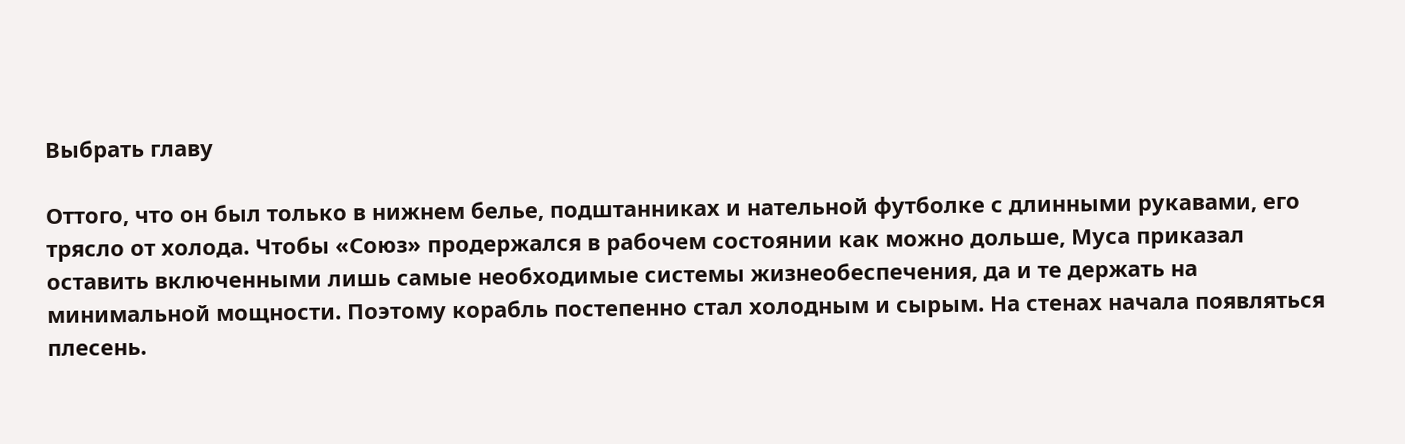Выбрать главу

Оттого, что он был только в нижнем белье, подштанниках и нательной футболке с длинными рукавами, его трясло от холода. Чтобы «Союз» продержался в рабочем состоянии как можно дольше, Муса приказал оставить включенными лишь самые необходимые системы жизнеобеспечения, да и те держать на минимальной мощности. Поэтому корабль постепенно стал холодным и сырым. На стенах начала появляться плесень.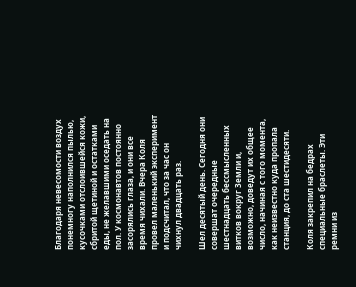Благодаря невесомости воздух понемногу наполнился пылью, кусочками отслоившейся кожи, сбритой щетиной и остатками еды, не желавшими оседать на пол. У космонавтов постоянно засорялись глаза, и они все время чихали. Вчера Коля провел маленький эксперимент и подсчитал, что за час он чихнул двадцать раз.

Шел десятый день. Сегодня они совершат очередные шестнадцать бессмысленных витков вокруг Земли и, возможно, доведут их общее число, начиная с того момента, как неизвестно куда пропала станция, до ста шестидесяти.

Коля закрепил на бедрах специальные браслеты. Эти ремни из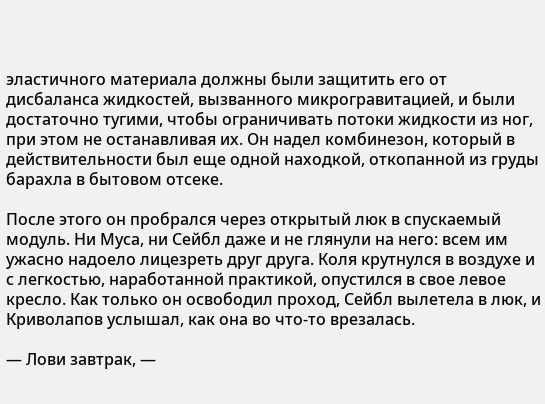эластичного материала должны были защитить его от дисбаланса жидкостей, вызванного микрогравитацией, и были достаточно тугими, чтобы ограничивать потоки жидкости из ног, при этом не останавливая их. Он надел комбинезон, который в действительности был еще одной находкой, откопанной из груды барахла в бытовом отсеке.

После этого он пробрался через открытый люк в спускаемый модуль. Ни Муса, ни Сейбл даже и не глянули на него: всем им ужасно надоело лицезреть друг друга. Коля крутнулся в воздухе и с легкостью, наработанной практикой, опустился в свое левое кресло. Как только он освободил проход, Сейбл вылетела в люк, и Криволапов услышал, как она во что-то врезалась.

— Лови завтрак, —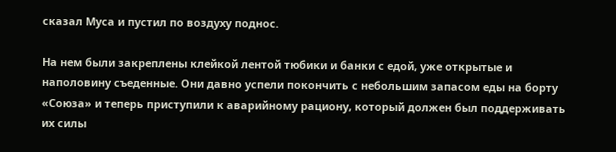сказал Муса и пустил по воздуху поднос.

На нем были закреплены клейкой лентой тюбики и банки с едой, уже открытые и наполовину съеденные. Они давно успели покончить с небольшим запасом еды на борту «Союза» и теперь приступили к аварийному рациону, который должен был поддерживать их силы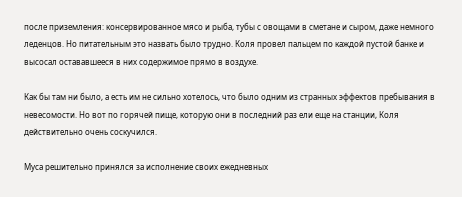после приземления: консервированное мясо и рыба, тубы с овощами в сметане и сыром, даже немного леденцов. Но питательным это назвать было трудно. Коля провел пальцем по каждой пустой банке и высосал остававшееся в них содержимое прямо в воздухе.

Как бы там ни было, а есть им не сильно хотелось, что было одним из странных эффектов пребывания в невесомости. Но вот по горячей пище, которую они в последний раз ели еще на станции, Коля действительно очень соскучился.

Муса решительно принялся за исполнение своих ежедневных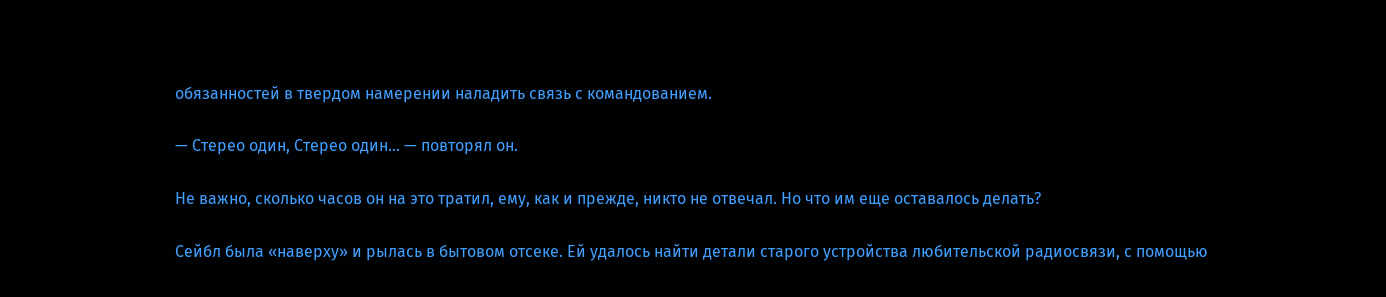обязанностей в твердом намерении наладить связь с командованием.

— Стерео один, Стерео один… — повторял он.

Не важно, сколько часов он на это тратил, ему, как и прежде, никто не отвечал. Но что им еще оставалось делать?

Сейбл была «наверху» и рылась в бытовом отсеке. Ей удалось найти детали старого устройства любительской радиосвязи, с помощью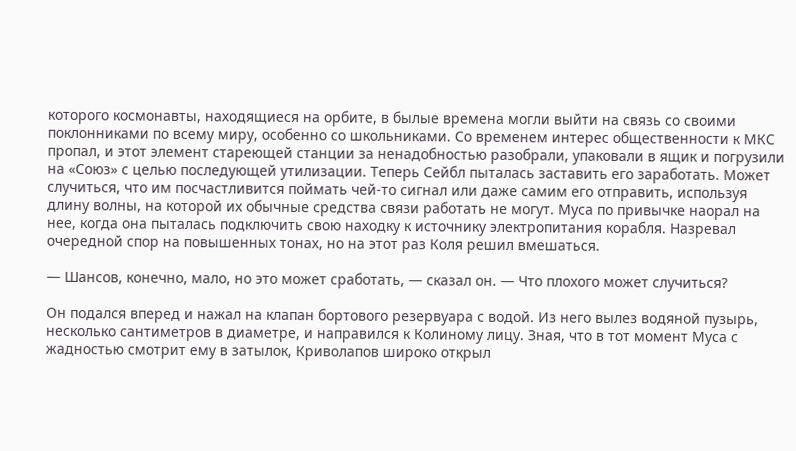которого космонавты, находящиеся на орбите, в былые времена могли выйти на связь со своими поклонниками по всему миру, особенно со школьниками. Со временем интерес общественности к МКС пропал, и этот элемент стареющей станции за ненадобностью разобрали, упаковали в ящик и погрузили на «Союз» с целью последующей утилизации. Теперь Сейбл пыталась заставить его заработать. Может случиться, что им посчастливится поймать чей-то сигнал или даже самим его отправить, используя длину волны, на которой их обычные средства связи работать не могут. Муса по привычке наорал на нее, когда она пыталась подключить свою находку к источнику электропитания корабля. Назревал очередной спор на повышенных тонах, но на этот раз Коля решил вмешаться.

— Шансов, конечно, мало, но это может сработать, — сказал он. — Что плохого может случиться?

Он подался вперед и нажал на клапан бортового резервуара с водой. Из него вылез водяной пузырь, несколько сантиметров в диаметре, и направился к Колиному лицу. Зная, что в тот момент Муса с жадностью смотрит ему в затылок, Криволапов широко открыл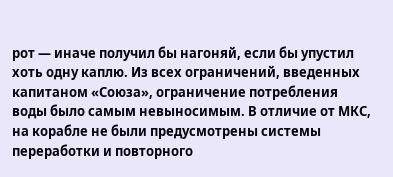рот — иначе получил бы нагоняй, если бы упустил хоть одну каплю. Из всех ограничений, введенных капитаном «Союза», ограничение потребления воды было самым невыносимым. В отличие от МКС, на корабле не были предусмотрены системы переработки и повторного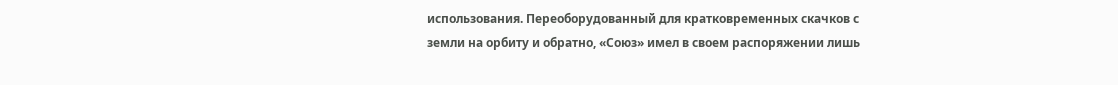использования. Переоборудованный для кратковременных скачков с земли на орбиту и обратно, «Союз» имел в своем распоряжении лишь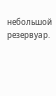небольшой резервуар.